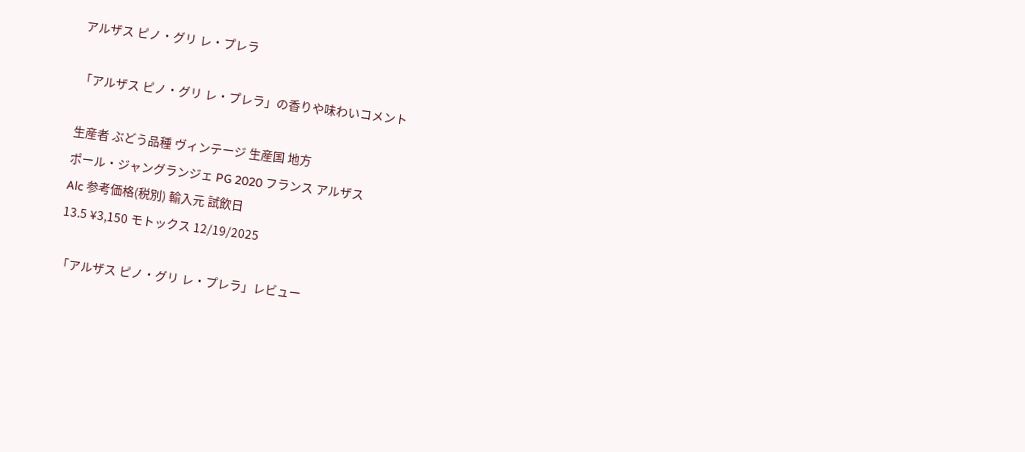アルザス ピノ・グリ レ・プレラ

「アルザス ピノ・グリ レ・プレラ」の香りや味わいコメント

生産者 ぶどう品種 ヴィンテージ 生産国 地方
ポール・ジャングランジェ PG 2020 フランス アルザス
Alc 参考価格(税別) 輸入元 試飲日
13.5 ¥3,150 モトックス 12/19/2025

「アルザス ピノ・グリ レ・プレラ」レビュー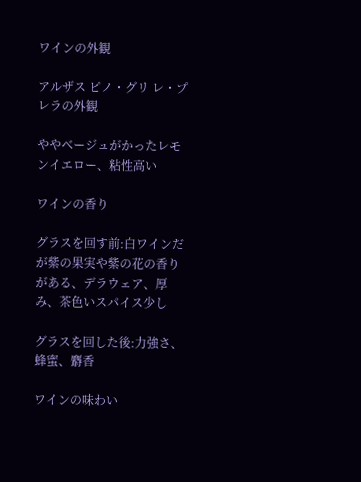ワインの外観

アルザス ピノ・グリ レ・プレラの外観

ややベージュがかったレモンイエロー、粘性高い

ワインの香り

グラスを回す前:白ワインだが紫の果実や紫の花の香りがある、デラウェア、厚み、茶色いスパイス少し

グラスを回した後:力強さ、蜂蜜、麝香

ワインの味わい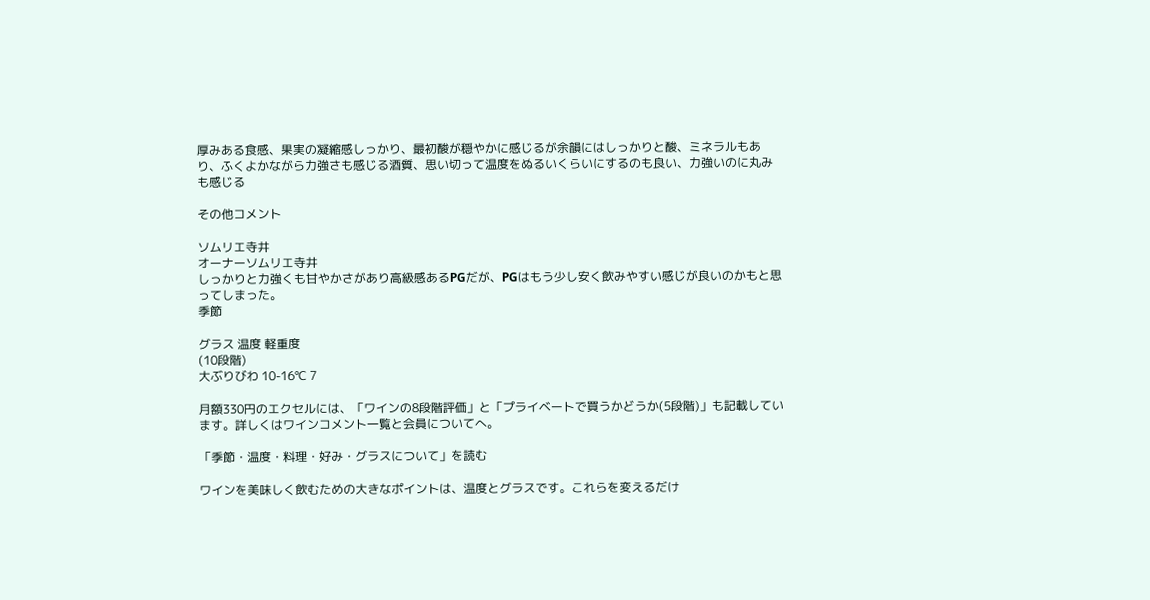厚みある食感、果実の凝縮感しっかり、最初酸が穏やかに感じるが余韻にはしっかりと酸、ミネラルもあり、ふくよかながら力強さも感じる酒質、思い切って温度をぬるいくらいにするのも良い、力強いのに丸みも感じる

その他コメント

ソムリエ寺井
オーナーソムリエ寺井
しっかりと力強くも甘やかさがあり高級感あるPGだが、PGはもう少し安く飲みやすい感じが良いのかもと思ってしまった。
季節

グラス 温度 軽重度
(10段階)
大ぶりびわ 10-16℃ 7

月額330円のエクセルには、「ワインの8段階評価」と「プライベートで買うかどうか(5段階)」も記載しています。詳しくはワインコメント一覧と会員についてへ。

「季節・温度・料理・好み・グラスについて」を読む

ワインを美味しく飲むための大きなポイントは、温度とグラスです。これらを変えるだけ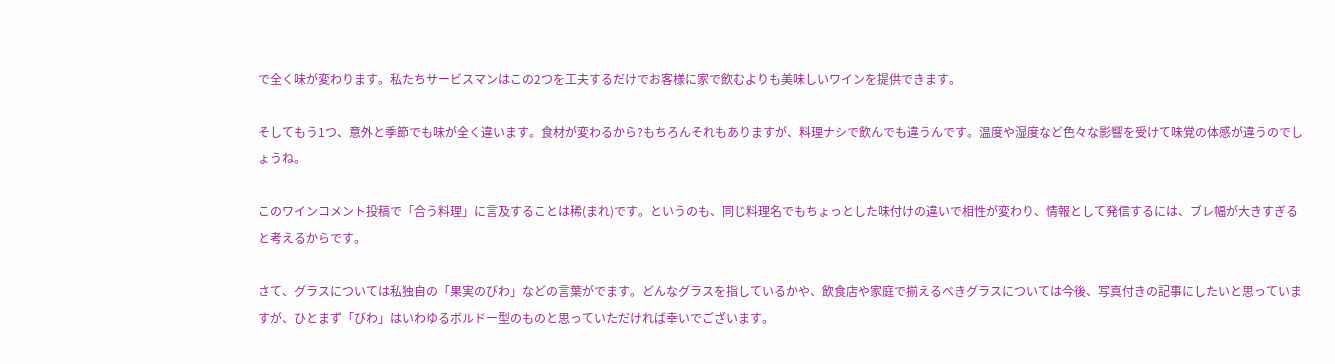で全く味が変わります。私たちサービスマンはこの2つを工夫するだけでお客様に家で飲むよりも美味しいワインを提供できます。

そしてもう1つ、意外と季節でも味が全く違います。食材が変わるから?もちろんそれもありますが、料理ナシで飲んでも違うんです。温度や湿度など色々な影響を受けて味覚の体感が違うのでしょうね。

このワインコメント投稿で「合う料理」に言及することは稀(まれ)です。というのも、同じ料理名でもちょっとした味付けの違いで相性が変わり、情報として発信するには、ブレ幅が大きすぎると考えるからです。

さて、グラスについては私独自の「果実のびわ」などの言葉がでます。どんなグラスを指しているかや、飲食店や家庭で揃えるべきグラスについては今後、写真付きの記事にしたいと思っていますが、ひとまず「びわ」はいわゆるボルドー型のものと思っていただければ幸いでございます。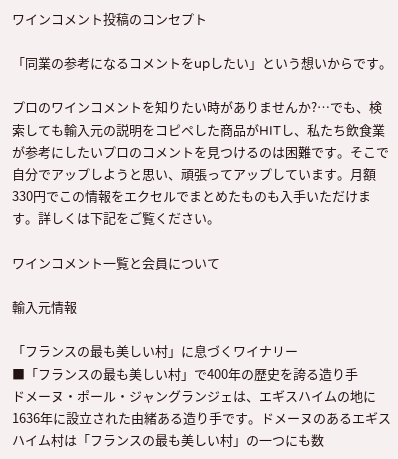ワインコメント投稿のコンセプト

「同業の参考になるコメントをupしたい」という想いからです。

プロのワインコメントを知りたい時がありませんか?…でも、検索しても輸入元の説明をコピペした商品がHITし、私たち飲食業が参考にしたいプロのコメントを見つけるのは困難です。そこで自分でアップしようと思い、頑張ってアップしています。月額330円でこの情報をエクセルでまとめたものも入手いただけます。詳しくは下記をご覧ください。

ワインコメント一覧と会員について

輸入元情報

「フランスの最も美しい村」に息づくワイナリー
■「フランスの最も美しい村」で400年の歴史を誇る造り手
ドメーヌ・ポール・ジャングランジェは、エギスハイムの地に1636年に設立された由緒ある造り手です。ドメーヌのあるエギスハイム村は「フランスの最も美しい村」の一つにも数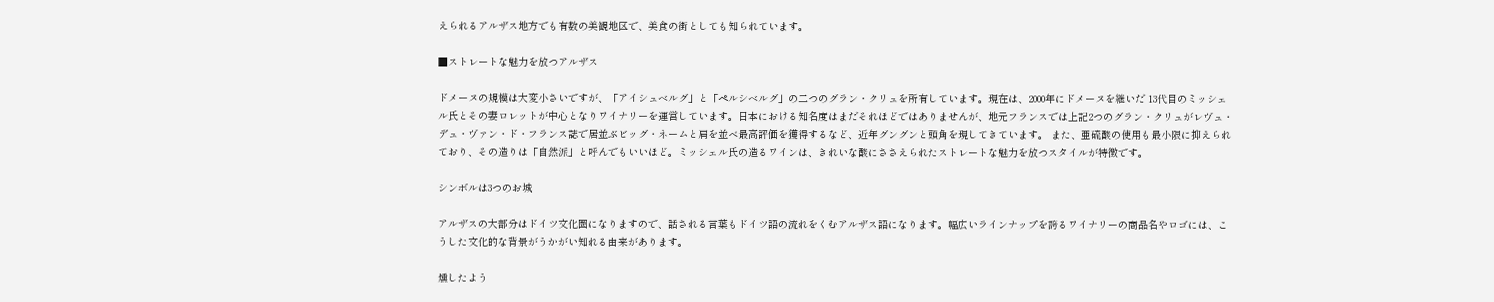えられるアルザス地方でも有数の美観地区で、美食の街としても知られています。

■ストレートな魅力を放つアルザス

ドメーヌの規模は大変小さいですが、「アイシュベルグ」と「ペルシベルグ」の二つのグラン・クリュを所有しています。現在は、2000年にドメーヌを継いだ 13代目のミッシェル氏とその妻ロレットが中心となりワイナリーを運営しています。日本における知名度はまだそれほどではありませんが、地元フランスでは上記2つのグラン・クリュがレヴュ・デュ・ヴァン・ド・フランス誌で居並ぶビッグ・ネームと肩を並べ最高評価を獲得するなど、近年グングンと頭角を現してきています。 また、亜硫酸の使用も最小限に抑えられており、その造りは「自然派」と呼んでもいいほど。ミッシェル氏の造るワインは、きれいな酸にささえられたストレートな魅力を放つスタイルが特徴です。

シンボルは3つのお城

アルザスの大部分はドイツ文化圏になりますので、話される言葉もドイツ語の流れをくむアルザス語になります。幅広いラインナップを誇るワイナリーの商品名やロゴには、こうした文化的な背景がうかがい知れる由来があります。

燻したよう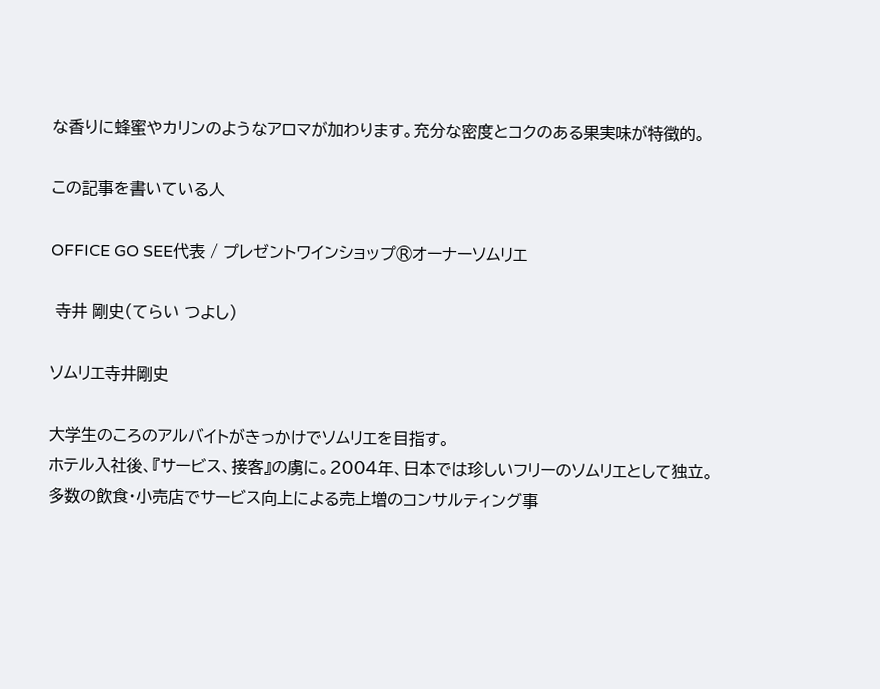な香りに蜂蜜やカリンのようなアロマが加わります。充分な密度とコクのある果実味が特徴的。

この記事を書いている人

OFFICE GO SEE代表 / プレゼントワインショップ®オーナーソムリエ

 寺井 剛史(てらい つよし)

ソムリエ寺井剛史

大学生のころのアルバイトがきっかけでソムリエを目指す。
ホテル入社後、『サービス、接客』の虜に。2004年、日本では珍しいフリーのソムリエとして独立。
多数の飲食・小売店でサービス向上による売上増のコンサルティング事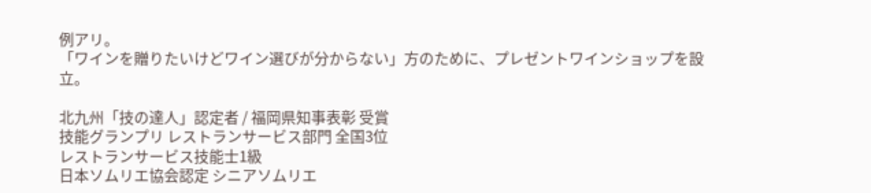例アリ。
「ワインを贈りたいけどワイン選びが分からない」方のために、プレゼントワインショップを設立。

北九州「技の達人」認定者 / 福岡県知事表彰 受賞
技能グランプリ レストランサービス部門 全国3位
レストランサービス技能士1級
日本ソムリエ協会認定 シニアソムリエ